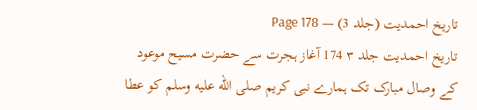تاریخ احمدیت (جلد 3) — Page 178
تاریخ احمدیت جلد ۳ 174 آغاز ہجرت سے حضرت مسیح موعود کے وصال مبارک تک ہمارے نبی کریم صلى الله عليه وسلم کو عطا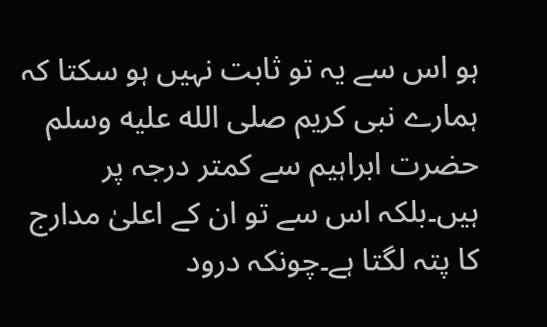ہو اس سے یہ تو ثابت نہیں ہو سکتا کہ ہمارے نبی کریم صلى الله عليه وسلم حضرت ابراہیم سے کمتر درجہ پر ہیں۔بلکہ اس سے تو ان کے اعلیٰ مدارج کا پتہ لگتا ہے۔چونکہ درود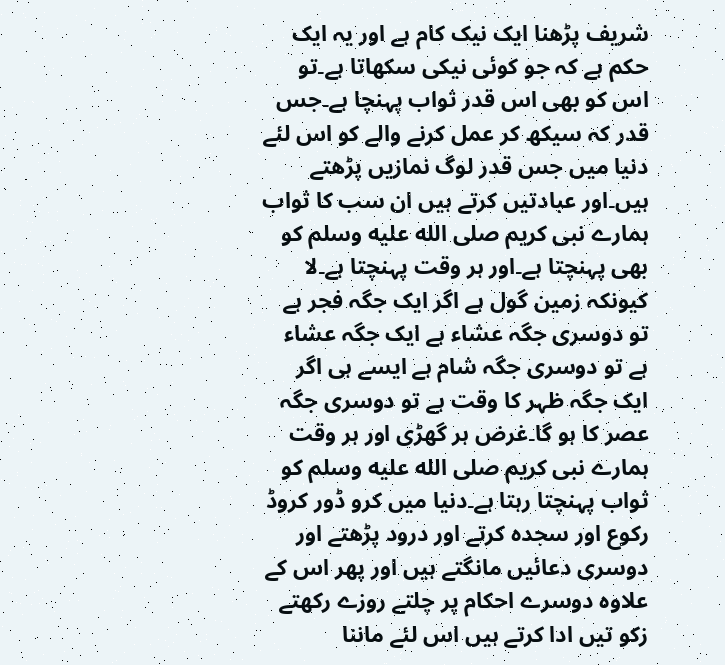شریف پڑھنا ایک نیک کام ہے اور یہ ایک حکم ہے کہ جو کوئی نیکی سکھاتا ہے۔تو اس کو بھی اس قدر ثواب پہنچا ہے۔جس قدر کہ سیکھ کر عمل کرنے والے کو اس لئے دنیا میں جس قدر لوگ نمازیں پڑھتے ہیں۔اور عبادتیں کرتے ہیں ان سب کا ثواب ہمارے نبی کریم صلى الله عليه وسلم کو بھی پہنچتا ہے۔اور ہر وقت پہنچتا ہے۔لا کیونکہ زمین گول ہے اگر ایک جگہ فجر ہے تو دوسری جگہ عشاء ہے ایک جگہ عشاء ہے تو دوسری جگہ شام ہے ایسے ہی اگر ایک جگہ ظہر کا وقت ہے تو دوسری جگہ عصر کا ہو گا۔غرض ہر گھڑی اور ہر وقت ہمارے نبی کریم صلى الله عليه وسلم کو ثواب پہنچتا رہتا ہے۔دنیا میں کرو ڈور کروڈ رکوع اور سجدہ کرتے اور درود پڑھتے اور دوسری دعائیں مانگتے ہیں اور پھر اس کے علاوہ دوسرے احکام پر چلتے روزے رکھتے زکو تیں ادا کرتے ہیں اس لئے ماننا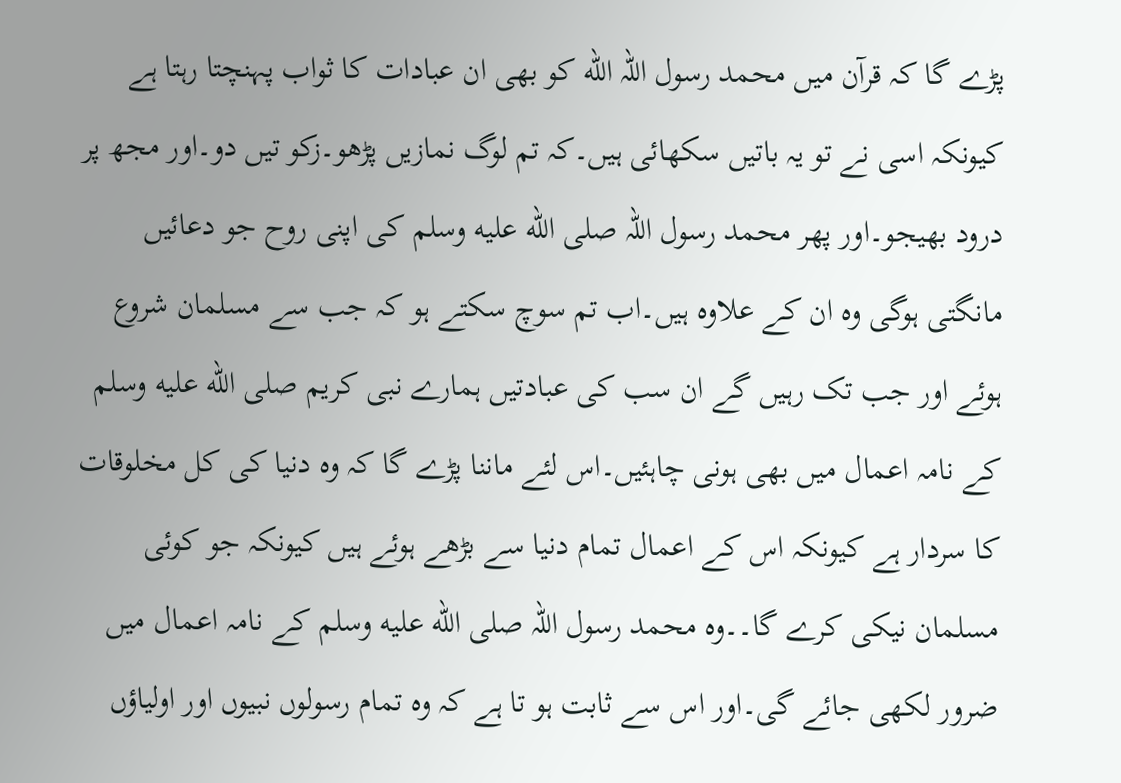پڑے گا کہ قرآن میں محمد رسول اللہ الله کو بھی ان عبادات کا ثواب پہنچتا رہتا ہے کیونکہ اسی نے تو یہ باتیں سکھائی ہیں۔کہ تم لوگ نمازیں پڑھو۔زکو تیں دو۔اور مجھ پر درود بھیجو۔اور پھر محمد رسول اللہ صلى الله عليه وسلم کی اپنی روح جو دعائیں مانگتی ہوگی وہ ان کے علاوہ ہیں۔اب تم سوچ سکتے ہو کہ جب سے مسلمان شروع ہوئے اور جب تک رہیں گے ان سب کی عبادتیں ہمارے نبی کریم صلى الله عليه وسلم کے نامہ اعمال میں بھی ہونی چاہئیں۔اس لئے ماننا پڑے گا کہ وہ دنیا کی کل مخلوقات کا سردار ہے کیونکہ اس کے اعمال تمام دنیا سے بڑھے ہوئے ہیں کیونکہ جو کوئی مسلمان نیکی کرے گا۔۔وہ محمد رسول اللہ صلى الله عليه وسلم کے نامہ اعمال میں ضرور لکھی جائے گی۔اور اس سے ثابت ہو تا ہے کہ وہ تمام رسولوں نبیوں اور اولیاؤں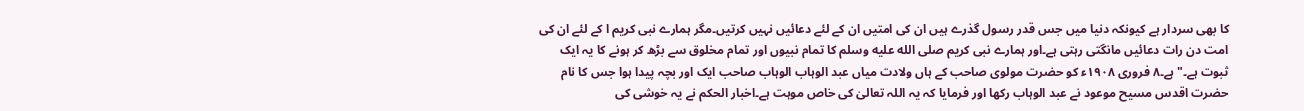کا بھی سردار ہے کیونکہ دنیا میں جس قدر رسول گذرے ہیں ان کی امتیں ان کے لئے دعائیں نہیں کرتیں۔مگر ہمارے نبی کریم ا کے لئے ان کی امت دن رات دعائیں مانگتی رہتی ہے۔اور ہمارے نبی کریم صلى الله عليه وسلم کا تمام نبیوں اور تمام مخلوق سے بڑھ کر ہونے کا یہ ایک ثبوت ہے۔" ہے۔۸ فروری ۱۹۰۸ء کو حضرت مولوی صاحب کے ہاں ولادت میاں عبد الوہاب الوہاب صاحب ایک اور بچہ پیدا ہوا جس کا نام حضرت اقدس مسیح موعود نے عبد الوہاب رکھا اور فرمایا کہ یہ اللہ تعالیٰ کی خاص موہت ہے۔اخبار الحکم نے یہ خوشی کی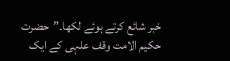خبر شائع کرتے ہوئے لکھا۔”حضرت حکیم الامت وقف علہی کے ایک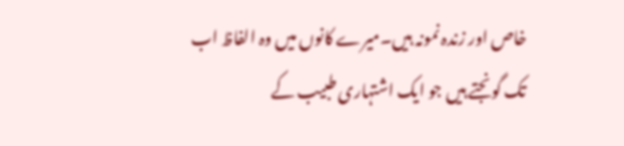خاص اور زندہ نمونہ ہیں۔میرے کانوں میں وہ الفاظ اب تک گونجتے ہیں جو ایک اشتہاری طبیب کے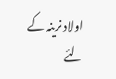اولاد نرینہ کے لئے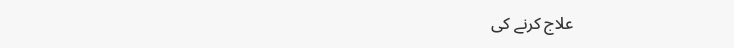علاج کرنے کی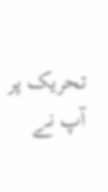تحریک پر آپ نے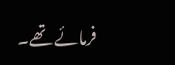فرمائے تھے۔